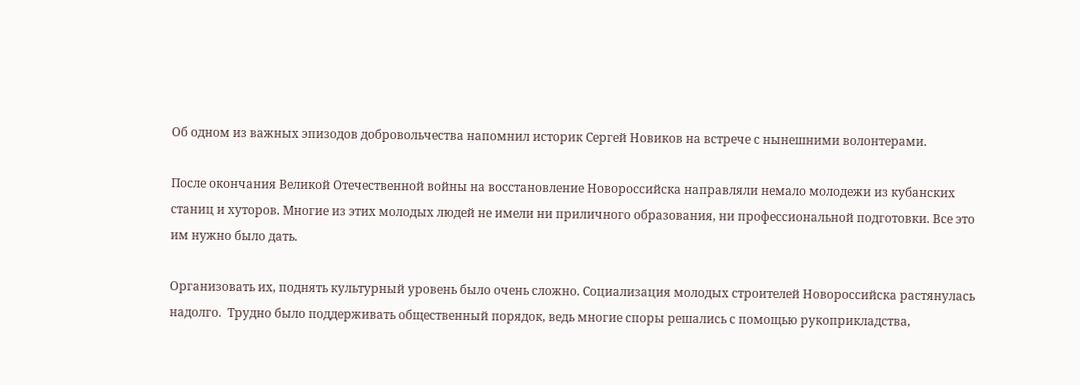Об одном из важных эпизодов добровольчества напомнил историк Сергей Новиков на встрече с нынешними волонтерами.

После окончания Великой Отечественной войны на восстановление Новороссийска направляли немало молодежи из кубанских станиц и хуторов. Многие из этих молодых людей не имели ни приличного образования, ни профессиональной подготовки. Все это им нужно было дать.

Организовать их, поднять культурный уровень было очень сложно. Социализация молодых строителей Новороссийска растянулась надолго.  Трудно было поддерживать общественный порядок, ведь многие споры решались с помощью рукоприкладства,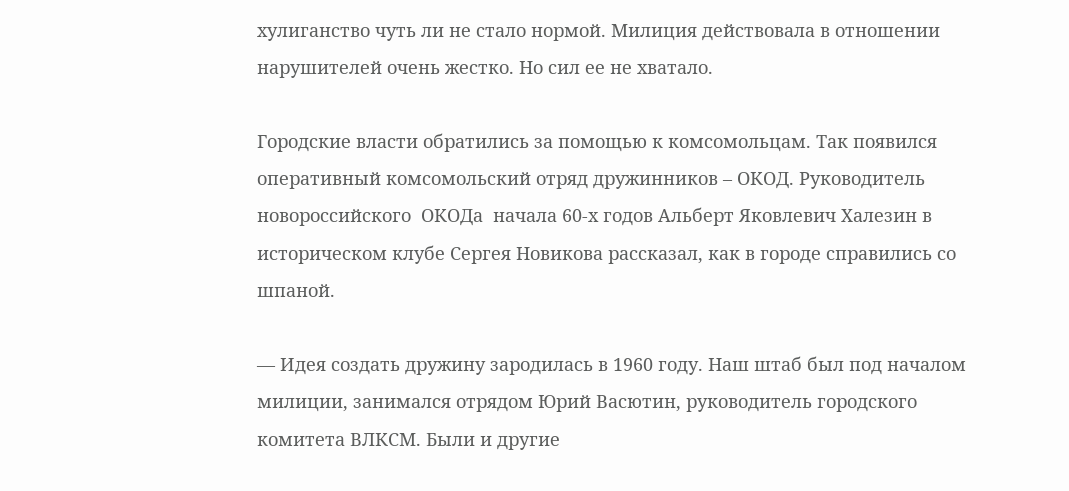хулиганство чуть ли не стало нормой. Милиция действовала в отношении нарушителей очень жестко. Но сил ее не хватало.

Городские власти обратились за помощью к комсомольцам. Так появился оперативный комсомольский отряд дружинников – ОКОД. Руководитель новороссийского  ОКОДа  начала 60-х годов Альберт Яковлевич Халезин в историческом клубе Сергея Новикова рассказал, как в городе справились со шпаной.

— Идея создать дружину зародилась в 1960 году. Наш штаб был под началом милиции, занимался отрядом Юрий Васютин, руководитель городского комитета ВЛКСМ. Были и другие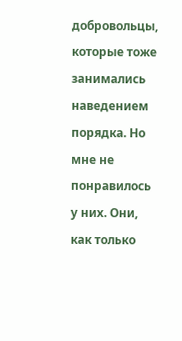добровольцы, которые тоже занимались наведением порядка. Но мне не понравилось у них. Они, как только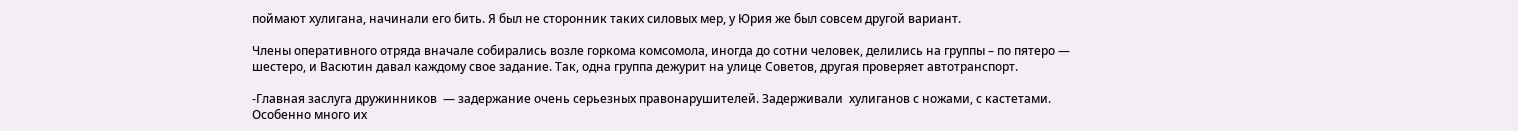поймают хулигана, начинали его бить. Я был не сторонник таких силовых мер, у Юрия же был совсем другой вариант.

Члены оперативного отряда вначале собирались возле горкома комсомола, иногда до сотни человек, делились на группы – по пятеро — шестеро, и Васютин давал каждому свое задание. Так, одна группа дежурит на улице Советов, другая проверяет автотранспорт.

-Главная заслуга дружинников  — задержание очень серьезных правонарушителей. Задерживали  хулиганов с ножами, с кастетами. Особенно много их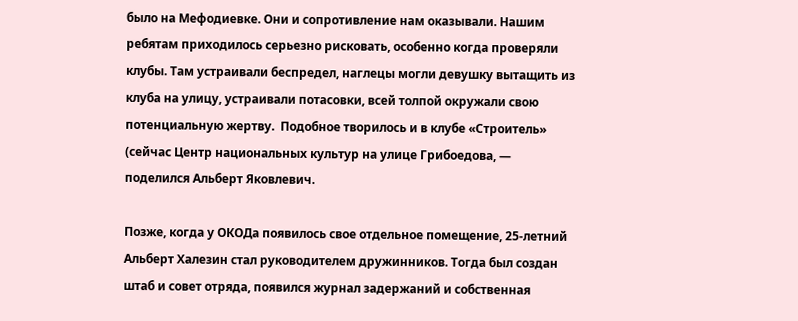было на Мефодиевке. Они и сопротивление нам оказывали. Нашим ребятам приходилось серьезно рисковать, особенно когда проверяли клубы. Там устраивали беспредел, наглецы могли девушку вытащить из клуба на улицу, устраивали потасовки, всей толпой окружали свою потенциальную жертву.  Подобное творилось и в клубе «Строитель» (сейчас Центр национальных культур на улице Грибоедова, — поделился Альберт Яковлевич.

Позже, когда у ОКОДа появилось свое отдельное помещение, 25-летний Альберт Халезин стал руководителем дружинников. Тогда был создан штаб и совет отряда, появился журнал задержаний и собственная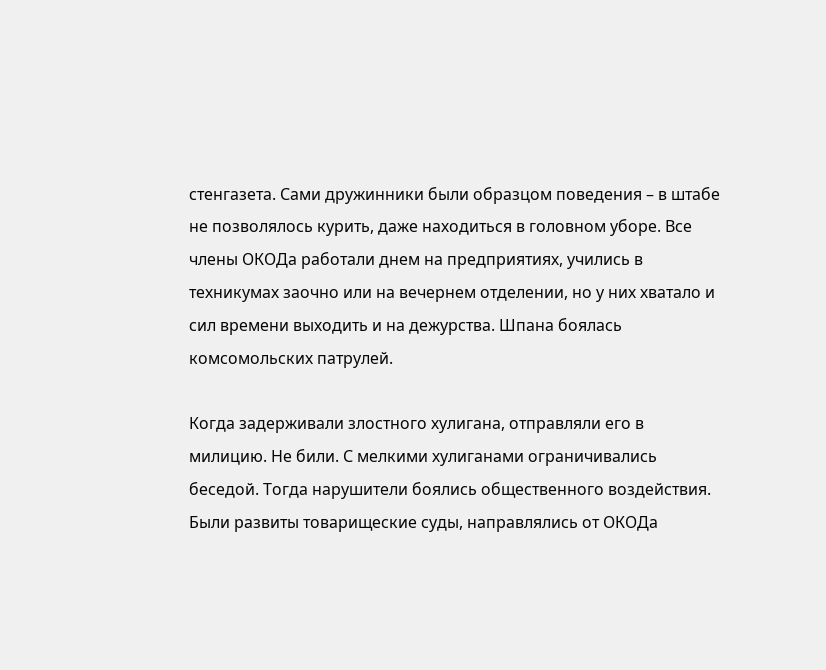стенгазета. Сами дружинники были образцом поведения – в штабе не позволялось курить, даже находиться в головном уборе. Все члены ОКОДа работали днем на предприятиях, учились в техникумах заочно или на вечернем отделении, но у них хватало и сил времени выходить и на дежурства. Шпана боялась комсомольских патрулей.

Когда задерживали злостного хулигана, отправляли его в милицию. Не били. С мелкими хулиганами ограничивались беседой. Тогда нарушители боялись общественного воздействия. Были развиты товарищеские суды, направлялись от ОКОДа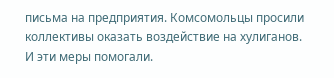письма на предприятия. Комсомольцы просили коллективы оказать воздействие на хулиганов. И эти меры помогали.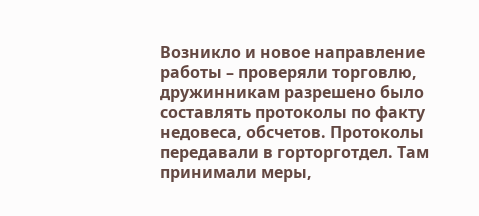Возникло и новое направление работы – проверяли торговлю, дружинникам разрешено было составлять протоколы по факту недовеса, обсчетов. Протоколы передавали в горторготдел. Там принимали меры,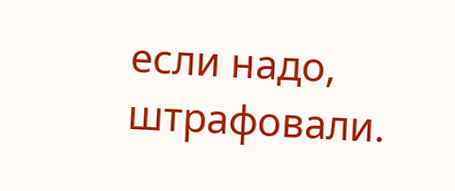если надо, штрафовали.